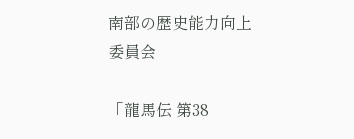南部の歴史能力向上委員会

「龍馬伝 第38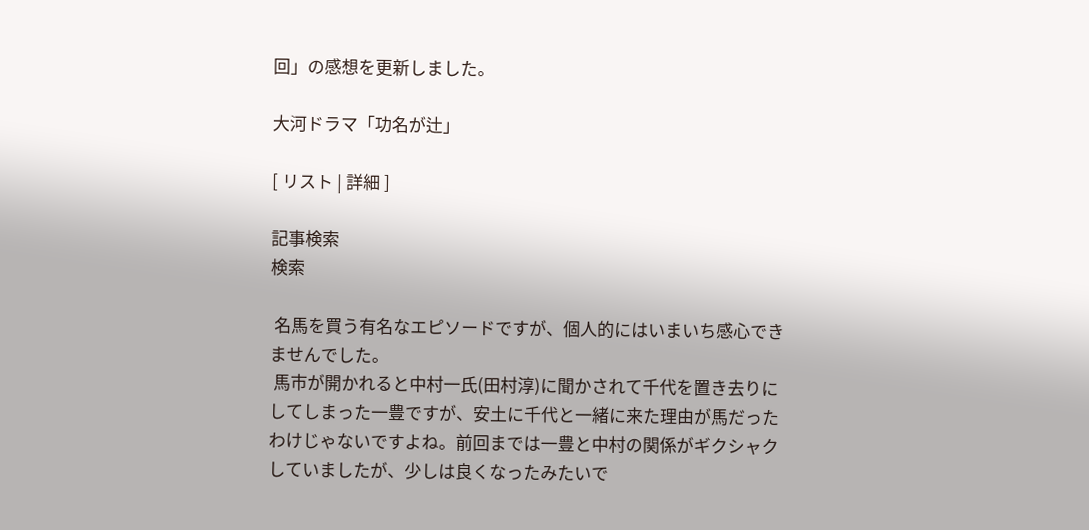回」の感想を更新しました。

大河ドラマ「功名が辻」

[ リスト | 詳細 ]

記事検索
検索

 名馬を買う有名なエピソードですが、個人的にはいまいち感心できませんでした。
 馬市が開かれると中村一氏(田村淳)に聞かされて千代を置き去りにしてしまった一豊ですが、安土に千代と一緒に来た理由が馬だったわけじゃないですよね。前回までは一豊と中村の関係がギクシャクしていましたが、少しは良くなったみたいで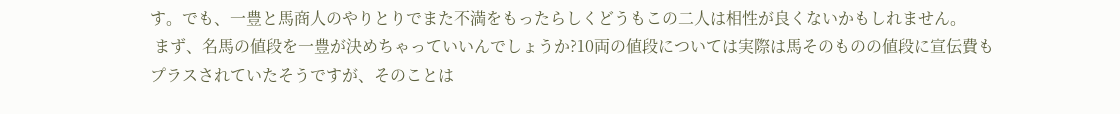す。でも、一豊と馬商人のやりとりでまた不満をもったらしくどうもこの二人は相性が良くないかもしれません。
 まず、名馬の値段を一豊が決めちゃっていいんでしょうか?10両の値段については実際は馬そのものの値段に宣伝費もプラスされていたそうですが、そのことは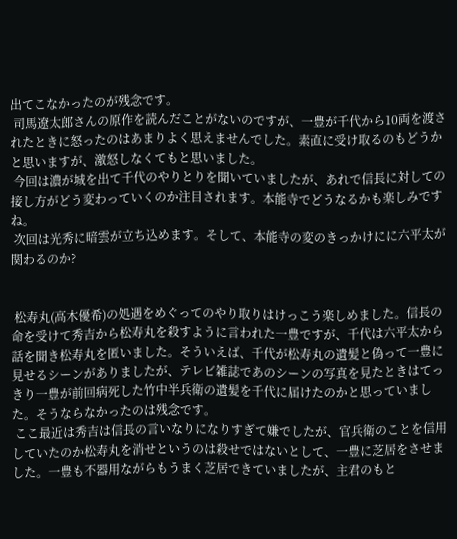出てこなかったのが残念です。
 司馬遼太郎さんの原作を読んだことがないのですが、一豊が千代から10両を渡されたときに怒ったのはあまりよく思えませんでした。素直に受け取るのもどうかと思いますが、激怒しなくてもと思いました。
 今回は濃が城を出て千代のやりとりを聞いていましたが、あれで信長に対しての接し方がどう変わっていくのか注目されます。本能寺でどうなるかも楽しみですね。
 次回は光秀に暗雲が立ち込めます。そして、本能寺の変のきっかけにに六平太が関わるのか?


 松寿丸(高木優希)の処遇をめぐってのやり取りはけっこう楽しめました。信長の命を受けて秀吉から松寿丸を殺すように言われた一豊ですが、千代は六平太から話を聞き松寿丸を匿いました。そういえば、千代が松寿丸の遺髪と偽って一豊に見せるシーンがありましたが、テレビ雑誌であのシーンの写真を見たときはてっきり一豊が前回病死した竹中半兵衛の遺髪を千代に届けたのかと思っていました。そうならなかったのは残念です。
 ここ最近は秀吉は信長の言いなりになりすぎて嫌でしたが、官兵衛のことを信用していたのか松寿丸を消せというのは殺せではないとして、一豊に芝居をさせました。一豊も不器用ながらもうまく芝居できていましたが、主君のもと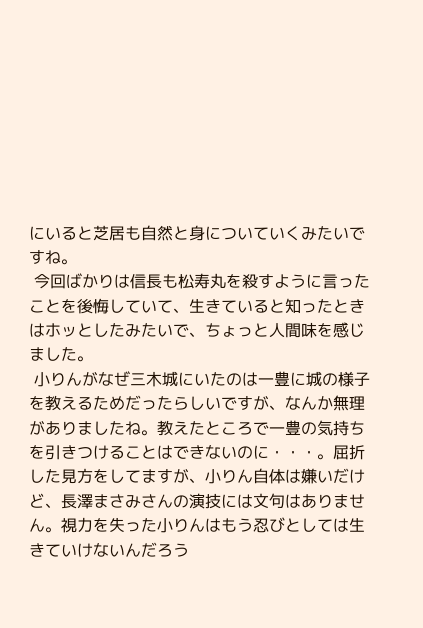にいると芝居も自然と身についていくみたいですね。
 今回ばかりは信長も松寿丸を殺すように言ったことを後悔していて、生きていると知ったときはホッとしたみたいで、ちょっと人間味を感じました。
 小りんがなぜ三木城にいたのは一豊に城の様子を教えるためだったらしいですが、なんか無理がありましたね。教えたところで一豊の気持ちを引きつけることはできないのに・・・。屈折した見方をしてますが、小りん自体は嫌いだけど、長澤まさみさんの演技には文句はありません。視力を失った小りんはもう忍びとしては生きていけないんだろう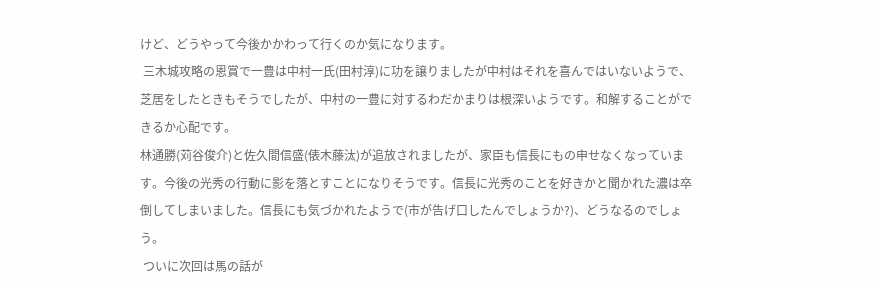けど、どうやって今後かかわって行くのか気になります。
 三木城攻略の恩賞で一豊は中村一氏(田村淳)に功を譲りましたが中村はそれを喜んではいないようで、芝居をしたときもそうでしたが、中村の一豊に対するわだかまりは根深いようです。和解することができるか心配です。
林通勝(苅谷俊介)と佐久間信盛(俵木藤汰)が追放されましたが、家臣も信長にもの申せなくなっています。今後の光秀の行動に影を落とすことになりそうです。信長に光秀のことを好きかと聞かれた濃は卒倒してしまいました。信長にも気づかれたようで(市が告げ口したんでしょうか?)、どうなるのでしょう。
 ついに次回は馬の話が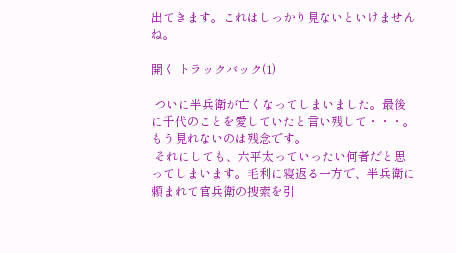出てきます。これはしっかり見ないといけませんね。

開く トラックバック(1)

 ついに半兵衛が亡くなってしまいました。最後に千代のことを愛していたと言い残して・・・。もう見れないのは残念です。
 それにしても、六平太っていったい何者だと思ってしまいます。毛利に寝返る一方で、半兵衛に頼まれて官兵衛の捜索を引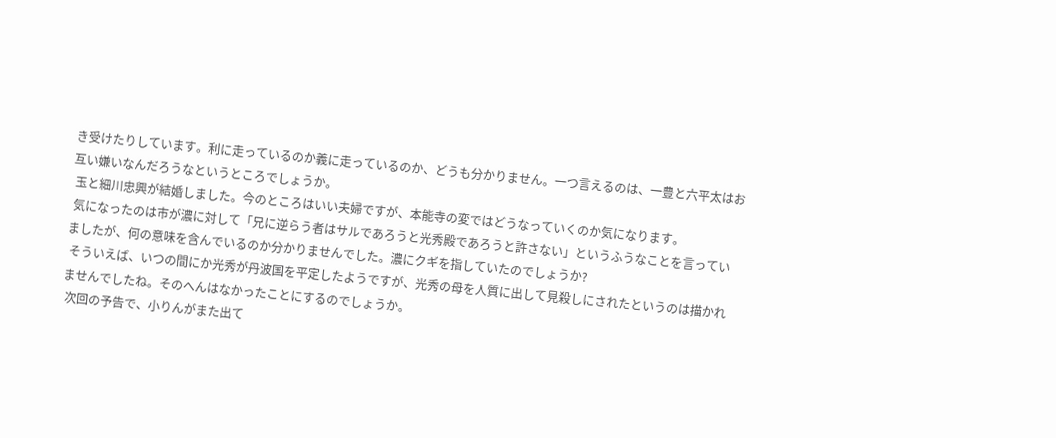き受けたりしています。利に走っているのか義に走っているのか、どうも分かりません。一つ言えるのは、一豊と六平太はお互い嫌いなんだろうなというところでしょうか。
 玉と細川忠興が結婚しました。今のところはいい夫婦ですが、本能寺の変ではどうなっていくのか気になります。
 気になったのは市が濃に対して「兄に逆らう者はサルであろうと光秀殿であろうと許さない」というふうなことを言っていましたが、何の意味を含んでいるのか分かりませんでした。濃にクギを指していたのでしょうか?
 そういえば、いつの間にか光秀が丹波国を平定したようですが、光秀の母を人質に出して見殺しにされたというのは描かれませんでしたね。そのへんはなかったことにするのでしょうか。
 次回の予告で、小りんがまた出て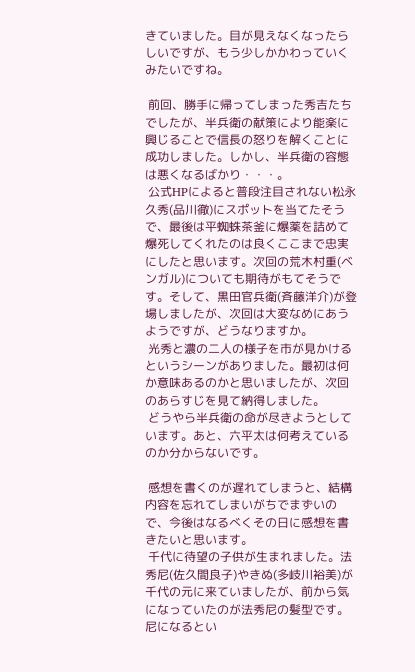きていました。目が見えなくなったらしいですが、もう少しかかわっていくみたいですね。

 前回、勝手に帰ってしまった秀吉たちでしたが、半兵衛の献策により能楽に興じることで信長の怒りを解くことに成功しました。しかし、半兵衛の容態は悪くなるばかり・・・。
 公式HPによると普段注目されない松永久秀(品川徹)にスポットを当てたそうで、最後は平蜘蛛茶釜に爆薬を詰めて爆死してくれたのは良くここまで忠実にしたと思います。次回の荒木村重(ベンガル)についても期待がもてそうです。そして、黒田官兵衛(斉藤洋介)が登場しましたが、次回は大変なめにあうようですが、どうなりますか。
 光秀と濃の二人の様子を市が見かけるというシーンがありました。最初は何か意味あるのかと思いましたが、次回のあらすじを見て納得しました。
 どうやら半兵衛の命が尽きようとしています。あと、六平太は何考えているのか分からないです。

 感想を書くのが遅れてしまうと、結構内容を忘れてしまいがちでまずいので、今後はなるべくその日に感想を書きたいと思います。
 千代に待望の子供が生まれました。法秀尼(佐久間良子)やきぬ(多岐川裕美)が千代の元に来ていましたが、前から気になっていたのが法秀尼の髪型です。尼になるとい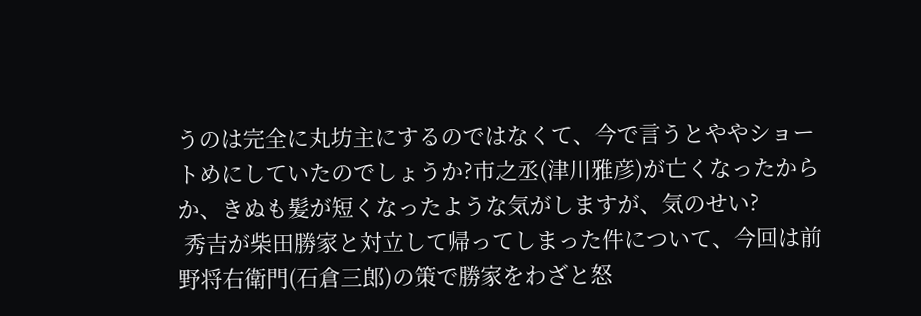うのは完全に丸坊主にするのではなくて、今で言うとややショートめにしていたのでしょうか?市之丞(津川雅彦)が亡くなったからか、きぬも髪が短くなったような気がしますが、気のせい?
 秀吉が柴田勝家と対立して帰ってしまった件について、今回は前野将右衛門(石倉三郎)の策で勝家をわざと怒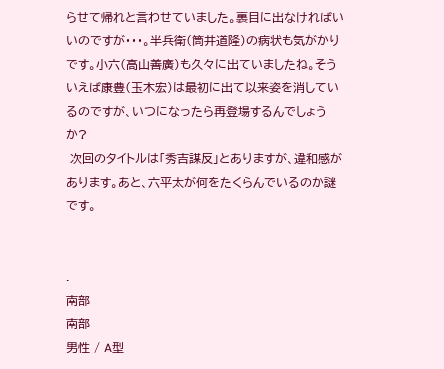らせて帰れと言わせていました。裏目に出なければいいのですが・・・。半兵衛(筒井道隆)の病状も気がかりです。小六(高山善廣)も久々に出ていましたね。そういえば康豊(玉木宏)は最初に出て以来姿を消しているのですが、いつになったら再登場するんでしょうか?
 次回のタイトルは「秀吉謀反」とありますが、違和感があります。あと、六平太が何をたくらんでいるのか謎です。


.
南部
南部
男性 / A型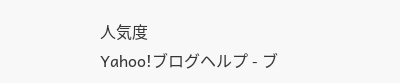人気度
Yahoo!ブログヘルプ - ブ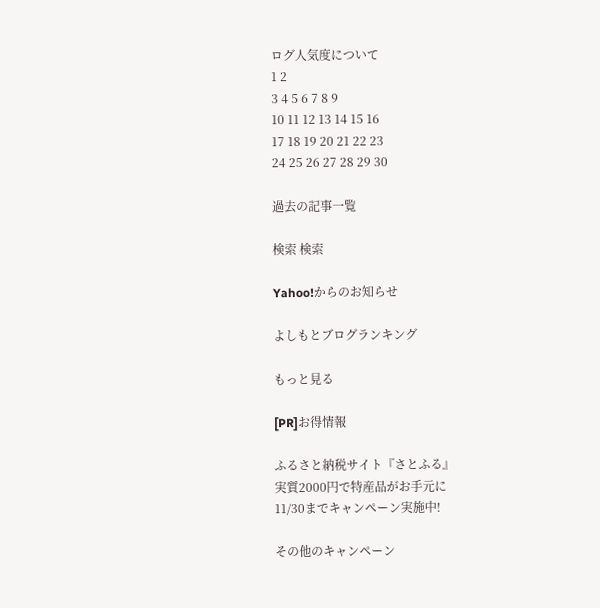ログ人気度について
1 2
3 4 5 6 7 8 9
10 11 12 13 14 15 16
17 18 19 20 21 22 23
24 25 26 27 28 29 30

過去の記事一覧

検索 検索

Yahoo!からのお知らせ

よしもとブログランキング

もっと見る

[PR]お得情報

ふるさと納税サイト『さとふる』
実質2000円で特産品がお手元に
11/30までキャンペーン実施中!

その他のキャンペーン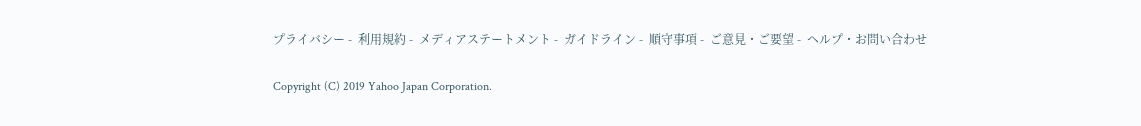プライバシー -  利用規約 -  メディアステートメント -  ガイドライン -  順守事項 -  ご意見・ご要望 -  ヘルプ・お問い合わせ

Copyright (C) 2019 Yahoo Japan Corporation.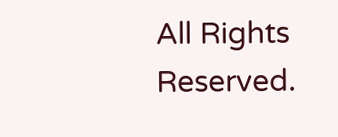All Rights Reserved.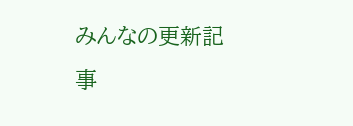みんなの更新記事